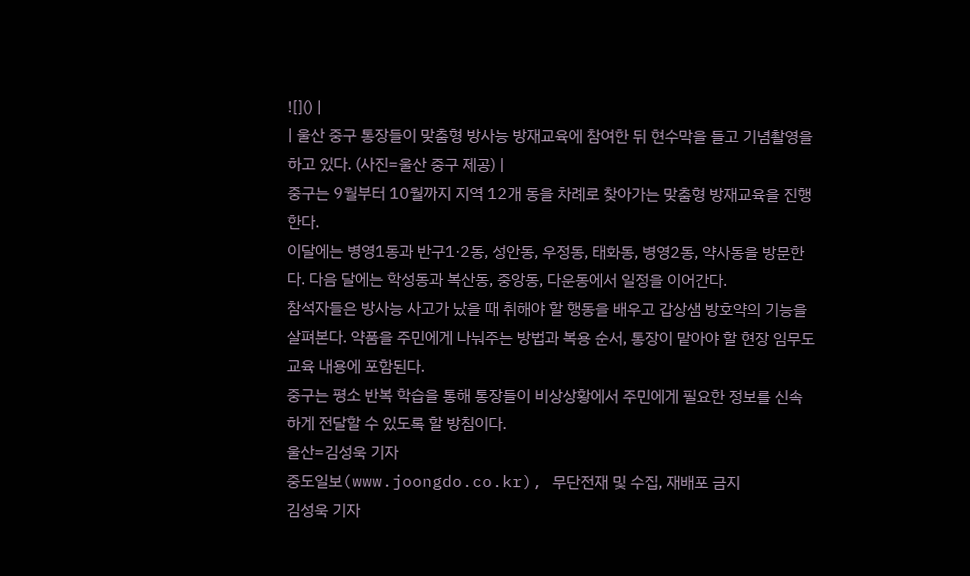![]() |
| 울산 중구 통장들이 맞춤형 방사능 방재교육에 참여한 뒤 현수막을 들고 기념촬영을 하고 있다. (사진=울산 중구 제공) |
중구는 9월부터 10월까지 지역 12개 동을 차례로 찾아가는 맞춤형 방재교육을 진행한다.
이달에는 병영1동과 반구1·2동, 성안동, 우정동, 태화동, 병영2동, 약사동을 방문한다. 다음 달에는 학성동과 복산동, 중앙동, 다운동에서 일정을 이어간다.
참석자들은 방사능 사고가 났을 때 취해야 할 행동을 배우고 갑상샘 방호약의 기능을 살펴본다. 약품을 주민에게 나눠주는 방법과 복용 순서, 통장이 맡아야 할 현장 임무도 교육 내용에 포함된다.
중구는 평소 반복 학습을 통해 통장들이 비상상황에서 주민에게 필요한 정보를 신속하게 전달할 수 있도록 할 방침이다.
울산=김성욱 기자
중도일보(www.joongdo.co.kr), 무단전재 및 수집, 재배포 금지
김성욱 기자